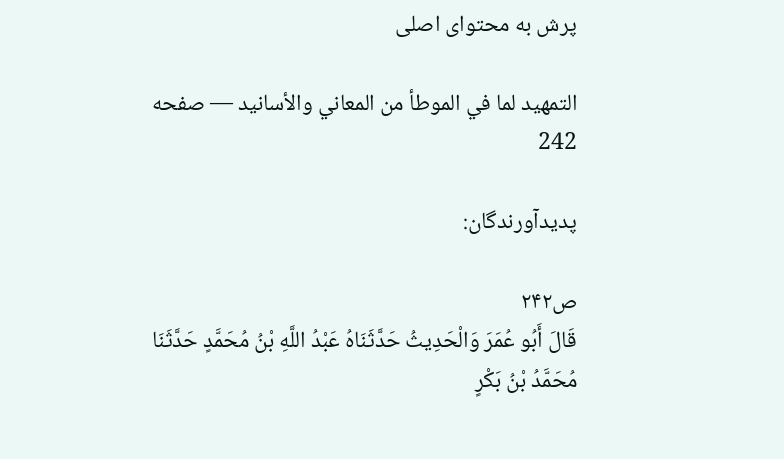پرش به محتوای اصلی

التمهيد لما في الموطأ من المعاني والأسانيد — صفحه 242

پدیدآورندگان:

ص۲۴۲
قَالَ أَبُو عُمَرَ وَالْحَدِيثُ حَدَّثَنَاهُ عَبْدُ اللَّهِ بْنُ مُحَمَّدٍ حَدَّثَنَا مُحَمَّدُ بْنُ بَكْرٍ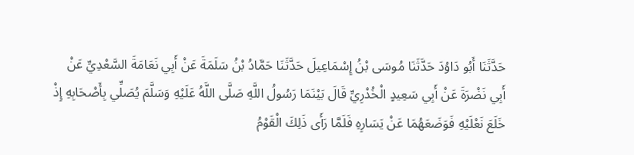حَدَّثَنَا أَبُو دَاوُدَ حَدَّثَنَا مُوسَى بْنُ إِسْمَاعِيلَ حَدَّثَنَا حَمَّادُ بْنُ سَلَمَةَ عَنْ أَبِي نَعَامَةَ السَّعْدِيِّ عَنْ أَبِي نَضْرَةَ عَنْ أَبِي سَعِيدٍ الْخُدْرِيِّ قَالَ بَيْنَمَا رَسُولُ اللَّهِ صَلَّى اللَّهُ عَلَيْهِ وَسَلَّمَ يُصَلِّي بِأَصْحَابِهِ إِذْ خَلَعَ نَعْلَيْهِ فَوَضَعَهُمَا عَنْ يَسَارِهِ فَلَمَّا رَأَى ذَلِكَ الْقَوْمُ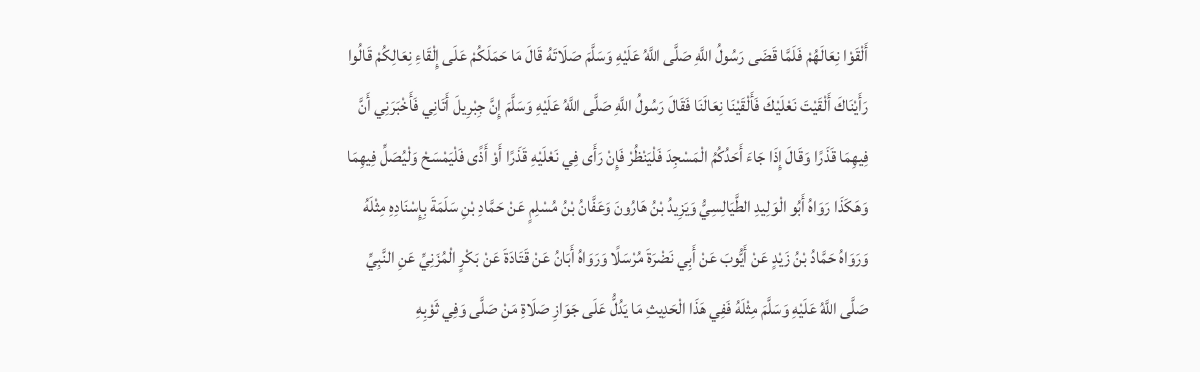أَلْقَوْا نِعَالَهُمْ فَلَمَّا قَضَى رَسُولُ اللَّهِ صَلَّى اللَّهُ عَلَيْهِ وَسَلَّمَ صَلَاتَهُ قَالَ مَا حَمَلَكُمْ عَلَى إِلْقَاءِ نِعَالِكُمْ قَالُوا رَأَيْنَاكَ أَلْقَيْتَ نَعْلَيْكَ فَأَلْقَيْنَا نِعَالَنَا فَقَالَ رَسُولُ اللَّهِ صَلَّى اللَّهُ عَلَيْهِ وَسَلَّمَ إِنَّ جِبْرِيلَ أَتَانِي فَأَخْبَرَنِي أَنَّ فِيهِمَا قَذَرًا وَقَالَ إِذَا جَاءَ أَحَدُكُمُ الْمَسْجِدَ فَلْيَنْظُرْ فَإِنْ رَأَى فِي نَعْلَيْهِ قَذَرًا أَوْ أَذًى فَلْيَمْسَحْ وَلْيُصَلِّ فِيهِمَا وَهَكَذَا رَوَاهُ أَبُو الْوَلِيدِ الطَّيَالِسِيُّ وَيَزِيدُ بْنُ هَارُونَ وَعَفَّانُ بْنُ مُسْلِمٍ عَنْ حَمَّادِ بْنِ سَلَمَةَ بِإِسْنَادِهِ مِثْلَهُ وَرَوَاهُ حَمَّادُ بْنُ زَيْدٍ عَنْ أَيُّوبَ عَنْ أَبِي نَضْرَةَ مُرْسَلًا وَرَوَاهُ أَبَانُ عَنْ قَتَادَةَ عَنْ بَكْرٍ الْمُزَنِيِّ عَنِ النَّبِيِّ صَلَّى اللَّهُ عَلَيْهِ وَسَلَّمَ مِثْلَهُ فَفِي هَذَا الْحَدِيثِ مَا يَدُلُّ عَلَى جَوَازِ صَلَاةِ مَنْ صَلَّى وَفِي ثَوْبِهِ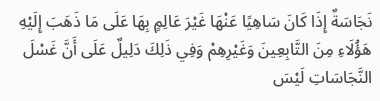نَجَاسَةٌ إِذَا كَانَ سَاهِيًا عَنْهَا غَيْرَ عَالِمٍ بِهَا عَلَى مَا ذَهَبَ إِلَيْهِ هَؤُلَاءِ مِنَ التَّابِعِينَ وَغَيْرِهِمْ وَفِي ذَلِكَ دَلِيلٌ عَلَى أَنَّ غَسْلَ النَّجَاسَاتِ لَيْسَ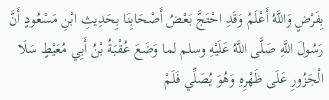بِفَرْضٍ وَاللَّهُ أَعْلَمُ وَقَدِ احْتَجَّ بَعْضُ أَصْحَابِنَا بِحَدِيثِ ابْنِ مَسْعُودٍ أَنَّ رَسُولَ اللَّهِ صَلَّى اللَّهُ عَلَيْهِ وسلم لما وَضَعَ عُقْبَةُ بْنُ أَبِي مُعَيْطٍ سَلَا الْجَزُورِ عَلَى ظَهْرِهِ وَهُوَ يُصَلِّي فَلَمْ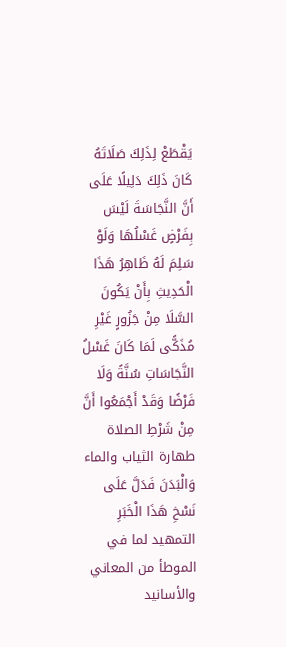يَقْطَعْ لِذَلِكَ صَلَاتَهُ كَانَ ذَلِكَ دَلِيلًا عَلَى أَنَّ النَّجَاسَةَ لَيْسَ بِفَرْضٍ غَسْلُهَا وَلَوْ سَلِمَ لَهُ ظَاهِرُ هَذَا الْحَدِيثِ بِأَنْ يَكُونَ السَّلَا مِنْ جَزُورٍ غَيْرِ مُذَكًّى لَمَا كَانَ غَسْلُ النَّجَاسَاتِ سُنَّةً وَلَا فَرْضًا وَقَدْ أَجْمَعُوا أَنَّ مِنْ شَرْطِ الصلاة طهارة الثياب والماء وَالْبَدَنَ فَدَلَّ عَلَى نَسْخِ هَذَا الْخَبَرِ
التمهيد لما في الموطأ من المعاني والأسانيد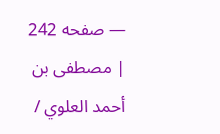— صفحه 242 | مصطفى بن أحمد العلوي /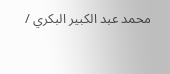محمد عبد الكبير البكري /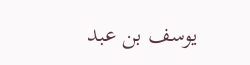يوسف بن عبد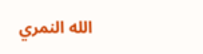الله النمري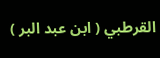القرطبي ( ابن عبد البر )